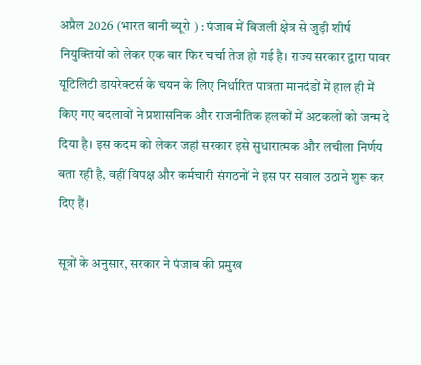अप्रैल 2026 (भारत बानी ब्यूरो ) : पंजाब में बिजली क्षेत्र से जुड़ी शीर्ष नियुक्तियों को लेकर एक बार फिर चर्चा तेज हो गई है। राज्य सरकार द्वारा पावर यूटिलिटी डायरेक्टर्स के चयन के लिए निर्धारित पात्रता मानदंडों में हाल ही में किए गए बदलावों ने प्रशासनिक और राजनीतिक हलकों में अटकलों को जन्म दे दिया है। इस कदम को लेकर जहां सरकार इसे सुधारात्मक और लचीला निर्णय बता रही है, वहीं विपक्ष और कर्मचारी संगठनों ने इस पर सवाल उठाने शुरू कर दिए हैं।

सूत्रों के अनुसार, सरकार ने पंजाब की प्रमुख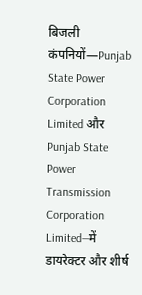बिजली कंपनियों—Punjab State Power Corporation Limited और Punjab State Power Transmission Corporation Limited—में डायरेक्टर और शीर्ष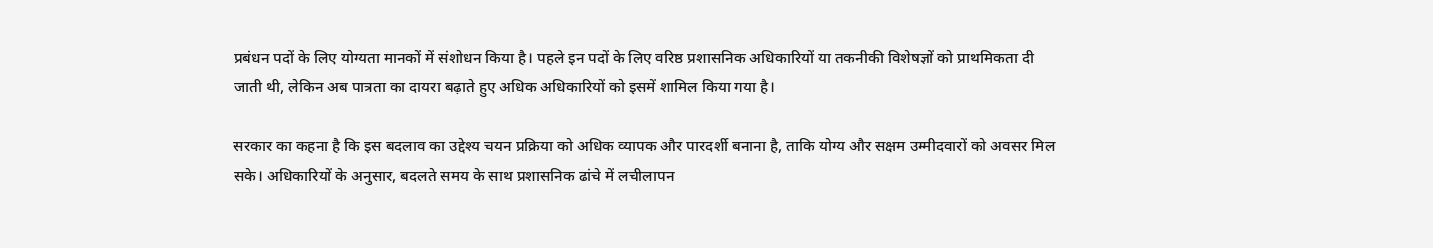प्रबंधन पदों के लिए योग्यता मानकों में संशोधन किया है। पहले इन पदों के लिए वरिष्ठ प्रशासनिक अधिकारियों या तकनीकी विशेषज्ञों को प्राथमिकता दी जाती थी, लेकिन अब पात्रता का दायरा बढ़ाते हुए अधिक अधिकारियों को इसमें शामिल किया गया है।

सरकार का कहना है कि इस बदलाव का उद्देश्य चयन प्रक्रिया को अधिक व्यापक और पारदर्शी बनाना है, ताकि योग्य और सक्षम उम्मीदवारों को अवसर मिल सके। अधिकारियों के अनुसार, बदलते समय के साथ प्रशासनिक ढांचे में लचीलापन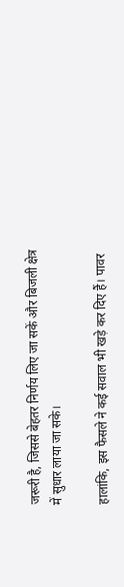जरूरी है, जिससे बेहतर निर्णय लिए जा सकें और बिजली क्षेत्र में सुधार लाया जा सके।

हालांकि, इस फैसले ने कई सवाल भी खड़े कर दिए हैं। पावर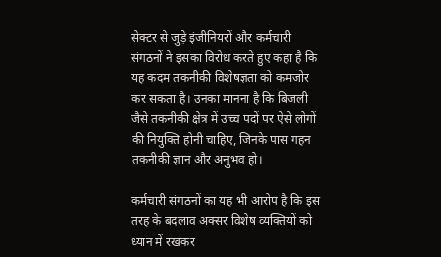सेक्टर से जुड़े इंजीनियरों और कर्मचारी संगठनों ने इसका विरोध करते हुए कहा है कि यह कदम तकनीकी विशेषज्ञता को कमजोर कर सकता है। उनका मानना है कि बिजली जैसे तकनीकी क्षेत्र में उच्च पदों पर ऐसे लोगों की नियुक्ति होनी चाहिए, जिनके पास गहन तकनीकी ज्ञान और अनुभव हो।

कर्मचारी संगठनों का यह भी आरोप है कि इस तरह के बदलाव अक्सर विशेष व्यक्तियों को ध्यान में रखकर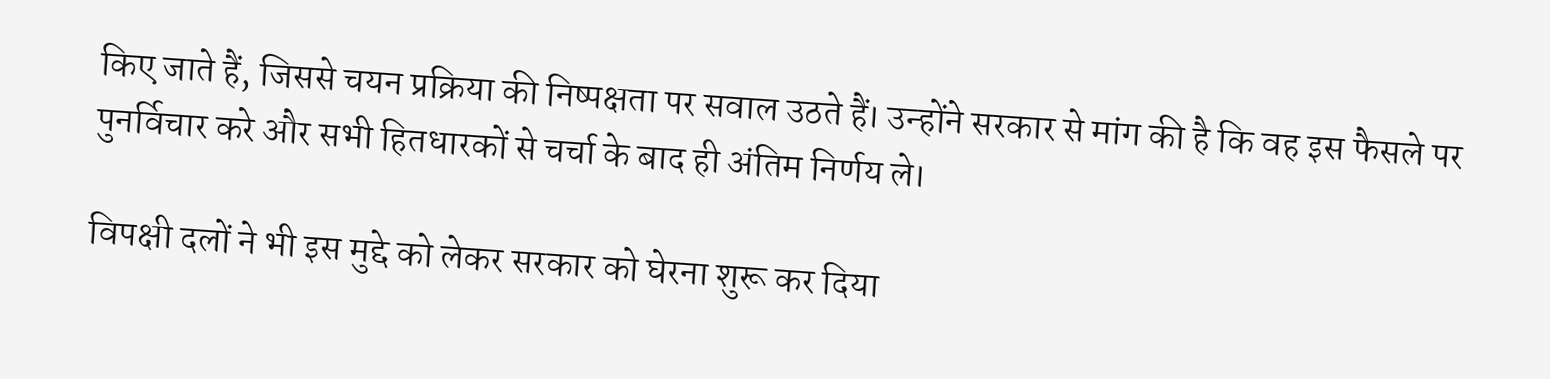किए जाते हैं, जिससे चयन प्रक्रिया की निष्पक्षता पर सवाल उठते हैं। उन्होंने सरकार से मांग की है कि वह इस फैसले पर पुनर्विचार करे और सभी हितधारकों से चर्चा के बाद ही अंतिम निर्णय ले।

विपक्षी दलों ने भी इस मुद्दे को लेकर सरकार को घेरना शुरू कर दिया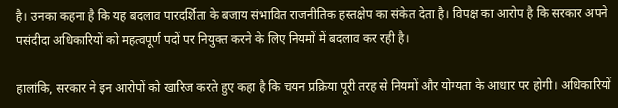है। उनका कहना है कि यह बदलाव पारदर्शिता के बजाय संभावित राजनीतिक हस्तक्षेप का संकेत देता है। विपक्ष का आरोप है कि सरकार अपने पसंदीदा अधिकारियों को महत्वपूर्ण पदों पर नियुक्त करने के लिए नियमों में बदलाव कर रही है।

हालांकि, सरकार ने इन आरोपों को खारिज करते हुए कहा है कि चयन प्रक्रिया पूरी तरह से नियमों और योग्यता के आधार पर होगी। अधिकारियों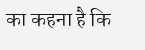का कहना है कि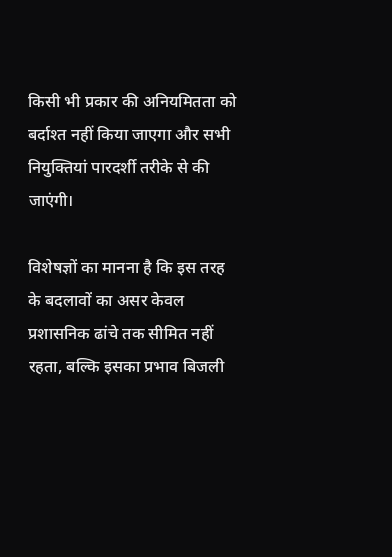किसी भी प्रकार की अनियमितता को बर्दाश्त नहीं किया जाएगा और सभी नियुक्तियां पारदर्शी तरीके से की जाएंगी।

विशेषज्ञों का मानना है कि इस तरह के बदलावों का असर केवल प्रशासनिक ढांचे तक सीमित नहीं रहता, बल्कि इसका प्रभाव बिजली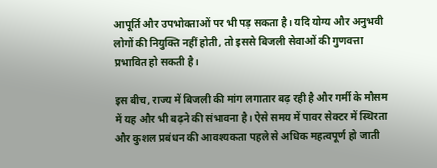आपूर्ति और उपभोक्ताओं पर भी पड़ सकता है। यदि योग्य और अनुभवी लोगों की नियुक्ति नहीं होती, तो इससे बिजली सेवाओं की गुणवत्ता प्रभावित हो सकती है।

इस बीच, राज्य में बिजली की मांग लगातार बढ़ रही है और गर्मी के मौसम में यह और भी बढ़ने की संभावना है। ऐसे समय में पावर सेक्टर में स्थिरता और कुशल प्रबंधन की आवश्यकता पहले से अधिक महत्वपूर्ण हो जाती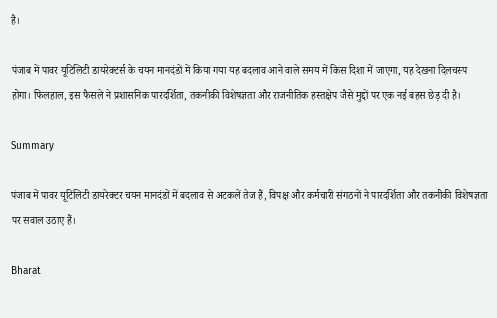है।

पंजाब में पावर यूटिलिटी डायरेक्टर्स के चयन मानदंडों में किया गया यह बदलाव आने वाले समय में किस दिशा में जाएगा, यह देखना दिलचस्प होगा। फिलहाल, इस फैसले ने प्रशासनिक पारदर्शिता, तकनीकी विशेषज्ञता और राजनीतिक हस्तक्षेप जैसे मुद्दों पर एक नई बहस छेड़ दी है।

Summary

पंजाब में पावर यूटिलिटी डायरेक्टर चयन मानदंडों में बदलाव से अटकलें तेज हैं, विपक्ष और कर्मचारी संगठनों ने पारदर्शिता और तकनीकी विशेषज्ञता पर सवाल उठाए हैं।

Bharat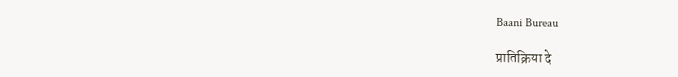Baani Bureau

प्रातिक्रिया दे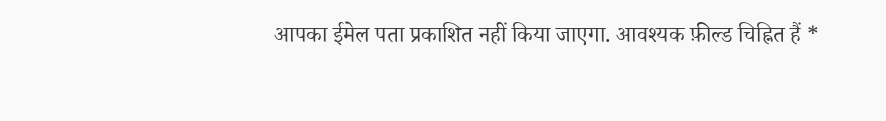आपका ईमेल पता प्रकाशित नहीं किया जाएगा. आवश्यक फ़ील्ड चिह्नित हैं *